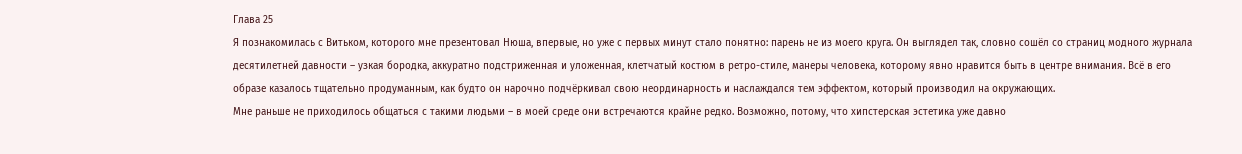Глава 25
Я познакомилась с Витьком, которого мне презентовал Нюша, впервые, но уже с первых минут стало понятно: парень не из моего круга. Он выглядел так, словно сошёл со страниц модного журнала десятилетней давности – узкая бородка, аккуратно подстриженная и уложенная, клетчатый костюм в ретро-стиле, манеры человека, которому явно нравится быть в центре внимания. Всё в его образе казалось тщательно продуманным, как будто он нарочно подчёркивал свою неординарность и наслаждался тем эффектом, который производил на окружающих.
Мне раньше не приходилось общаться с такими людьми – в моей среде они встречаются крайне редко. Возможно, потому, что хипстерская эстетика уже давно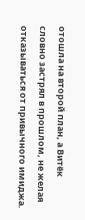отошла на второй план, а Витёк словно застрял в прошлом, не желая отказываться от привычного имиджа.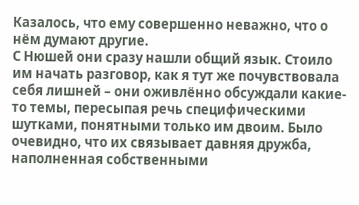Казалось, что ему совершенно неважно, что о нём думают другие.
С Нюшей они сразу нашли общий язык. Стоило им начать разговор, как я тут же почувствовала себя лишней – они оживлённо обсуждали какие-то темы, пересыпая речь специфическими шутками, понятными только им двоим. Было очевидно, что их связывает давняя дружба, наполненная собственными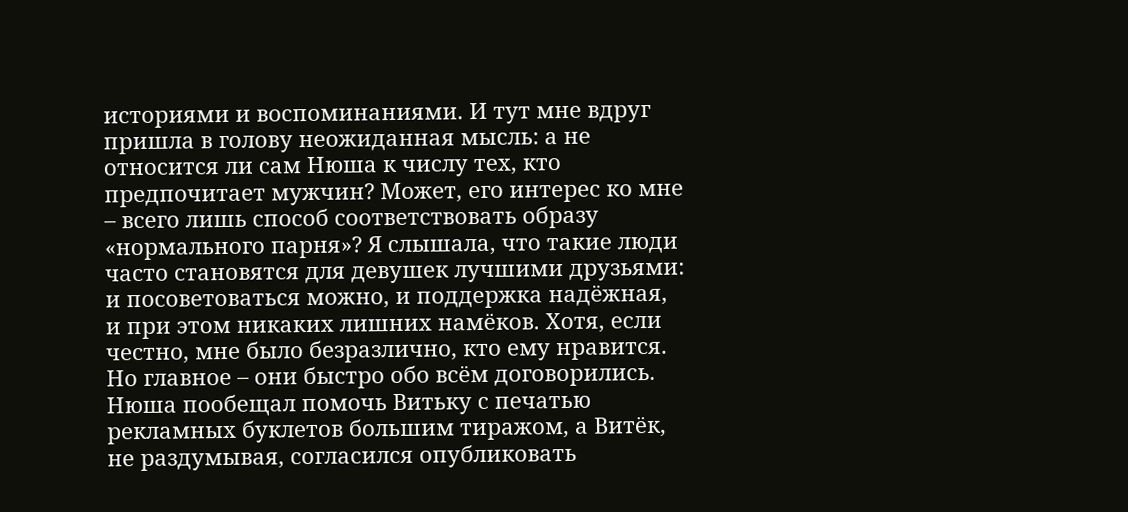историями и воспоминаниями. И тут мне вдруг пришла в голову неожиданная мысль: а не относится ли сам Нюша к числу тех, кто предпочитает мужчин? Может, его интерес ко мне – всего лишь способ соответствовать образу «нормального парня»? Я слышала, что такие люди часто становятся для девушек лучшими друзьями: и посоветоваться можно, и поддержка надёжная, и при этом никаких лишних намёков. Хотя, если честно, мне было безразлично, кто ему нравится.
Но главное – они быстро обо всём договорились. Нюша пообещал помочь Витьку с печатью рекламных буклетов большим тиражом, а Витёк, не раздумывая, согласился опубликовать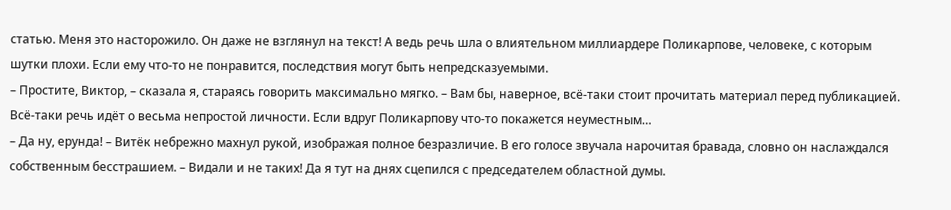статью. Меня это насторожило. Он даже не взглянул на текст! А ведь речь шла о влиятельном миллиардере Поликарпове, человеке, с которым шутки плохи. Если ему что-то не понравится, последствия могут быть непредсказуемыми.
– Простите, Виктор, – сказала я, стараясь говорить максимально мягко. – Вам бы, наверное, всё-таки стоит прочитать материал перед публикацией. Всё-таки речь идёт о весьма непростой личности. Если вдруг Поликарпову что-то покажется неуместным…
– Да ну, ерунда! – Витёк небрежно махнул рукой, изображая полное безразличие. В его голосе звучала нарочитая бравада, словно он наслаждался собственным бесстрашием. – Видали и не таких! Да я тут на днях сцепился с председателем областной думы.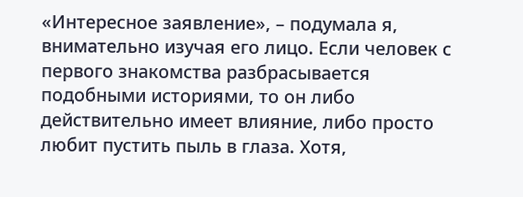«Интересное заявление», – подумала я, внимательно изучая его лицо. Если человек с первого знакомства разбрасывается подобными историями, то он либо действительно имеет влияние, либо просто любит пустить пыль в глаза. Хотя,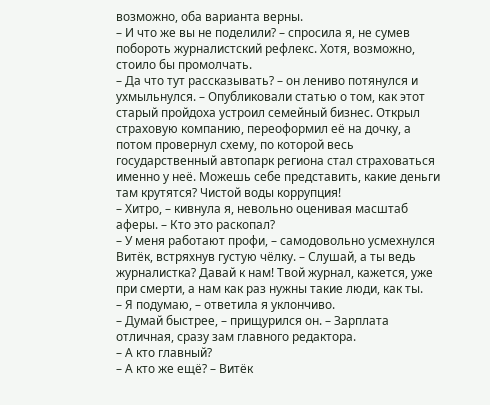возможно, оба варианта верны.
– И что же вы не поделили? – спросила я, не сумев побороть журналистский рефлекс. Хотя, возможно, стоило бы промолчать.
– Да что тут рассказывать? – он лениво потянулся и ухмыльнулся. – Опубликовали статью о том, как этот старый пройдоха устроил семейный бизнес. Открыл страховую компанию, переоформил её на дочку, а потом провернул схему, по которой весь государственный автопарк региона стал страховаться именно у неё. Можешь себе представить, какие деньги там крутятся? Чистой воды коррупция!
– Хитро, – кивнула я, невольно оценивая масштаб аферы. – Кто это раскопал?
– У меня работают профи, – самодовольно усмехнулся Витёк, встряхнув густую чёлку. – Слушай, а ты ведь журналистка? Давай к нам! Твой журнал, кажется, уже при смерти, а нам как раз нужны такие люди, как ты.
– Я подумаю, – ответила я уклончиво.
– Думай быстрее, – прищурился он. – Зарплата отличная, сразу зам главного редактора.
– А кто главный?
– А кто же ещё? – Витёк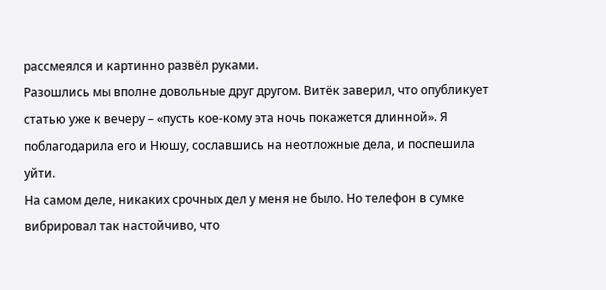рассмеялся и картинно развёл руками.
Разошлись мы вполне довольные друг другом. Витёк заверил, что опубликует статью уже к вечеру – «пусть кое-кому эта ночь покажется длинной». Я поблагодарила его и Нюшу, сославшись на неотложные дела, и поспешила уйти.
На самом деле, никаких срочных дел у меня не было. Но телефон в сумке вибрировал так настойчиво, что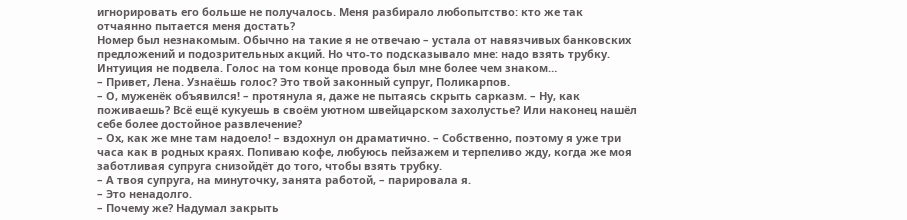игнорировать его больше не получалось. Меня разбирало любопытство: кто же так отчаянно пытается меня достать?
Номер был незнакомым. Обычно на такие я не отвечаю – устала от навязчивых банковских предложений и подозрительных акций. Но что-то подсказывало мне: надо взять трубку.
Интуиция не подвела. Голос на том конце провода был мне более чем знаком…
– Привет, Лена. Узнаёшь голос? Это твой законный супруг, Поликарпов.
– О, муженёк объявился! – протянула я, даже не пытаясь скрыть сарказм. – Ну, как поживаешь? Всё ещё кукуешь в своём уютном швейцарском захолустье? Или наконец нашёл себе более достойное развлечение?
– Ох, как же мне там надоело! – вздохнул он драматично. – Собственно, поэтому я уже три часа как в родных краях. Попиваю кофе, любуюсь пейзажем и терпеливо жду, когда же моя заботливая супруга снизойдёт до того, чтобы взять трубку.
– А твоя супруга, на минуточку, занята работой, – парировала я.
– Это ненадолго.
– Почему же? Надумал закрыть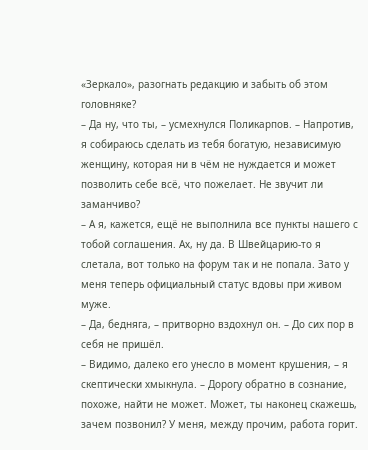«Зеркало», разогнать редакцию и забыть об этом головняке?
– Да ну, что ты, – усмехнулся Поликарпов. – Напротив, я собираюсь сделать из тебя богатую, независимую женщину, которая ни в чём не нуждается и может позволить себе всё, что пожелает. Не звучит ли заманчиво?
– А я, кажется, ещё не выполнила все пункты нашего с тобой соглашения. Ах, ну да. В Швейцарию-то я слетала, вот только на форум так и не попала. Зато у меня теперь официальный статус вдовы при живом муже.
– Да, бедняга, – притворно вздохнул он. – До сих пор в себя не пришёл.
– Видимо, далеко его унесло в момент крушения, – я скептически хмыкнула. – Дорогу обратно в сознание, похоже, найти не может. Может, ты наконец скажешь, зачем позвонил? У меня, между прочим, работа горит.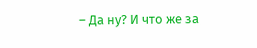– Да ну? И что же за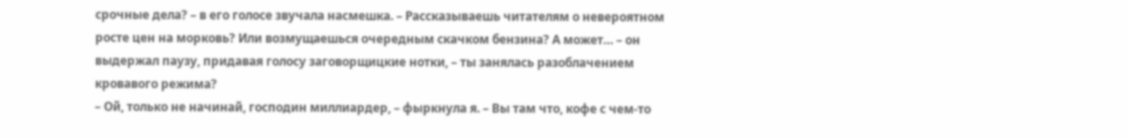срочные дела? – в его голосе звучала насмешка. – Рассказываешь читателям о невероятном росте цен на морковь? Или возмущаешься очередным скачком бензина? А может… – он выдержал паузу, придавая голосу заговорщицкие нотки, – ты занялась разоблачением кровавого режима?
– Ой, только не начинай, господин миллиардер, – фыркнула я. – Вы там что, кофе с чем-то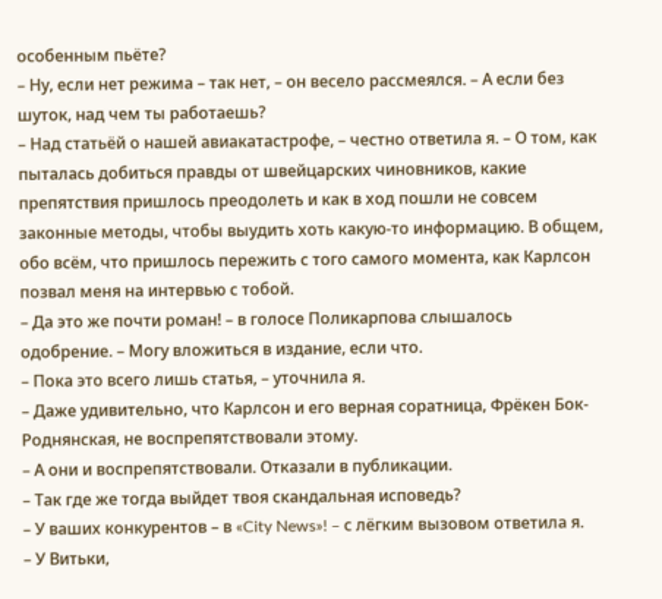особенным пьёте?
– Ну, если нет режима – так нет, – он весело рассмеялся. – А если без шуток, над чем ты работаешь?
– Над статьёй о нашей авиакатастрофе, – честно ответила я. – О том, как пыталась добиться правды от швейцарских чиновников, какие препятствия пришлось преодолеть и как в ход пошли не совсем законные методы, чтобы выудить хоть какую-то информацию. В общем, обо всём, что пришлось пережить с того самого момента, как Карлсон позвал меня на интервью с тобой.
– Да это же почти роман! – в голосе Поликарпова слышалось одобрение. – Могу вложиться в издание, если что.
– Пока это всего лишь статья, – уточнила я.
– Даже удивительно, что Карлсон и его верная соратница, Фрёкен Бок-Роднянская, не воспрепятствовали этому.
– А они и воспрепятствовали. Отказали в публикации.
– Так где же тогда выйдет твоя скандальная исповедь?
– У ваших конкурентов – в «City News»! – с лёгким вызовом ответила я.
– У Витьки,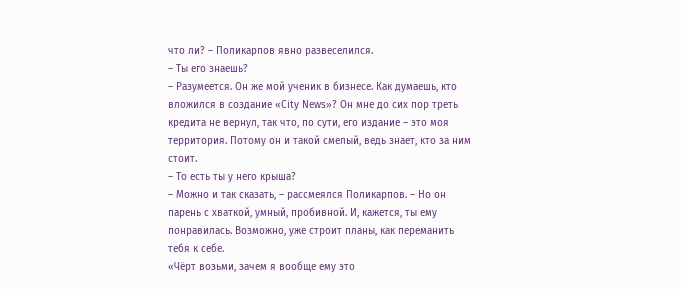что ли? – Поликарпов явно развеселился.
– Ты его знаешь?
– Разумеется. Он же мой ученик в бизнесе. Как думаешь, кто вложился в создание «City News»? Он мне до сих пор треть кредита не вернул, так что, по сути, его издание – это моя территория. Потому он и такой смелый, ведь знает, кто за ним стоит.
– То есть ты у него крыша?
– Можно и так сказать, – рассмеялся Поликарпов. – Но он парень с хваткой, умный, пробивной. И, кажется, ты ему понравилась. Возможно, уже строит планы, как переманить тебя к себе.
«Чёрт возьми, зачем я вообще ему это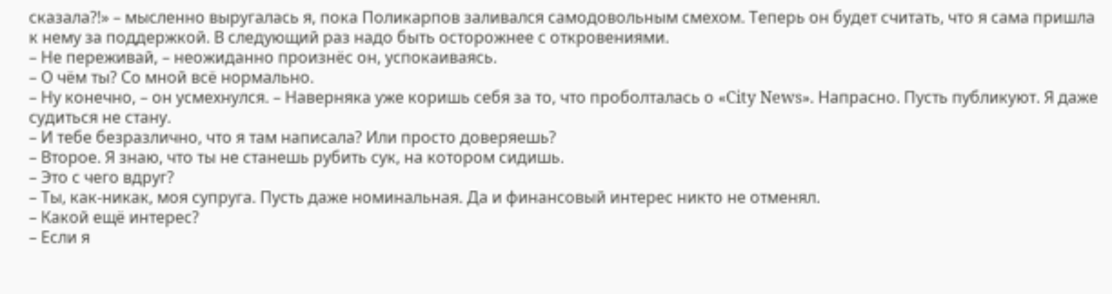сказала?!» – мысленно выругалась я, пока Поликарпов заливался самодовольным смехом. Теперь он будет считать, что я сама пришла к нему за поддержкой. В следующий раз надо быть осторожнее с откровениями.
– Не переживай, – неожиданно произнёс он, успокаиваясь.
– О чём ты? Со мной всё нормально.
– Ну конечно, – он усмехнулся. – Наверняка уже коришь себя за то, что проболталась о «City News». Напрасно. Пусть публикуют. Я даже судиться не стану.
– И тебе безразлично, что я там написала? Или просто доверяешь?
– Второе. Я знаю, что ты не станешь рубить сук, на котором сидишь.
– Это с чего вдруг?
– Ты, как-никак, моя супруга. Пусть даже номинальная. Да и финансовый интерес никто не отменял.
– Какой ещё интерес?
– Если я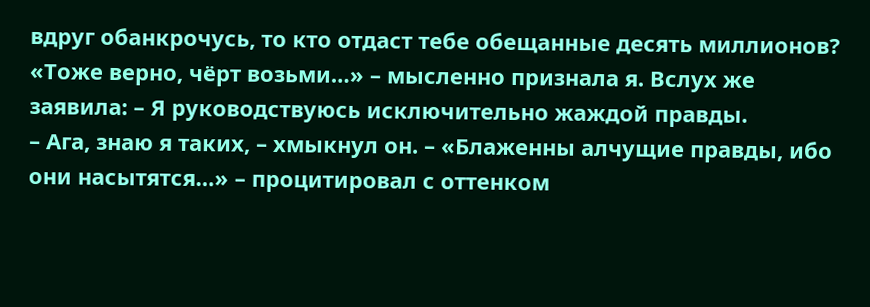вдруг обанкрочусь, то кто отдаст тебе обещанные десять миллионов?
«Тоже верно, чёрт возьми…» – мысленно признала я. Вслух же заявила: – Я руководствуюсь исключительно жаждой правды.
– Ага, знаю я таких, – хмыкнул он. – «Блаженны алчущие правды, ибо они насытятся…» – процитировал с оттенком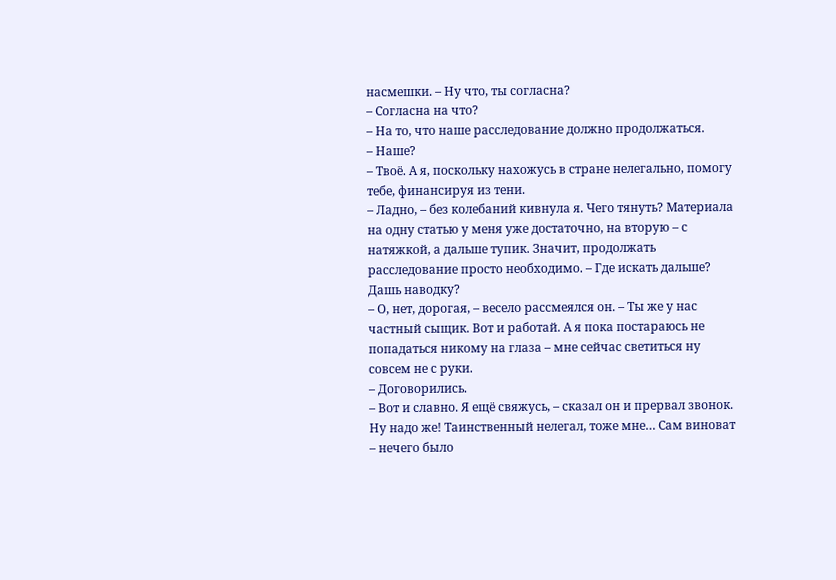насмешки. – Ну что, ты согласна?
– Согласна на что?
– На то, что наше расследование должно продолжаться.
– Наше?
– Твоё. А я, поскольку нахожусь в стране нелегально, помогу тебе, финансируя из тени.
– Ладно, – без колебаний кивнула я. Чего тянуть? Материала на одну статью у меня уже достаточно, на вторую – с натяжкой, а дальше тупик. Значит, продолжать расследование просто необходимо. – Где искать дальше? Дашь наводку?
– О, нет, дорогая, – весело рассмеялся он. – Ты же у нас частный сыщик. Вот и работай. А я пока постараюсь не попадаться никому на глаза – мне сейчас светиться ну совсем не с руки.
– Договорились.
– Вот и славно. Я ещё свяжусь, – сказал он и прервал звонок.
Ну надо же! Таинственный нелегал, тоже мне… Сам виноват – нечего было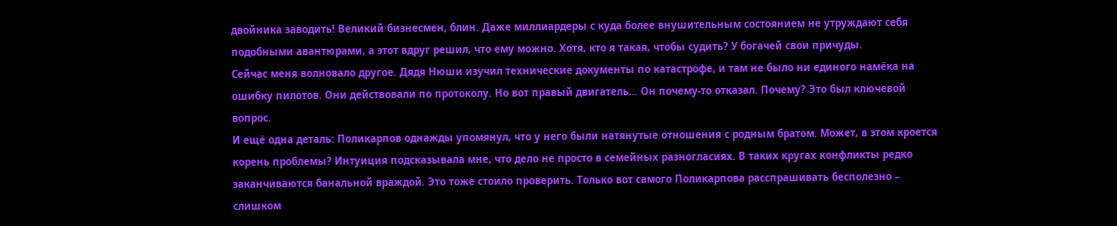двойника заводить! Великий бизнесмен, блин. Даже миллиардеры с куда более внушительным состоянием не утруждают себя подобными авантюрами, а этот вдруг решил, что ему можно. Хотя, кто я такая, чтобы судить? У богачей свои причуды.
Сейчас меня волновало другое. Дядя Нюши изучил технические документы по катастрофе, и там не было ни единого намёка на ошибку пилотов. Они действовали по протоколу. Но вот правый двигатель… Он почему-то отказал. Почему? Это был ключевой вопрос.
И ещё одна деталь: Поликарпов однажды упомянул, что у него были натянутые отношения с родным братом. Может, в этом кроется корень проблемы? Интуиция подсказывала мне, что дело не просто в семейных разногласиях. В таких кругах конфликты редко заканчиваются банальной враждой. Это тоже стоило проверить. Только вот самого Поликарпова расспрашивать бесполезно – слишком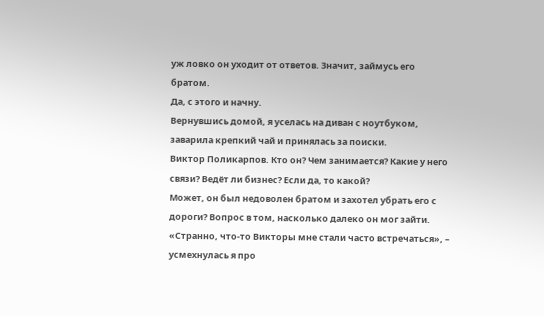уж ловко он уходит от ответов. Значит, займусь его братом.
Да, с этого и начну.
Вернувшись домой, я уселась на диван с ноутбуком, заварила крепкий чай и принялась за поиски.
Виктор Поликарпов. Кто он? Чем занимается? Какие у него связи? Ведёт ли бизнес? Если да, то какой?
Может, он был недоволен братом и захотел убрать его с дороги? Вопрос в том, насколько далеко он мог зайти.
«Странно, что-то Викторы мне стали часто встречаться», – усмехнулась я про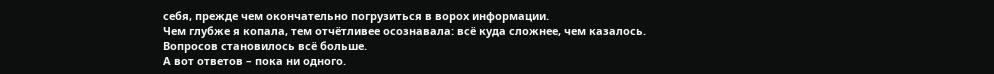себя, прежде чем окончательно погрузиться в ворох информации.
Чем глубже я копала, тем отчётливее осознавала: всё куда сложнее, чем казалось.
Вопросов становилось всё больше.
А вот ответов – пока ни одного.